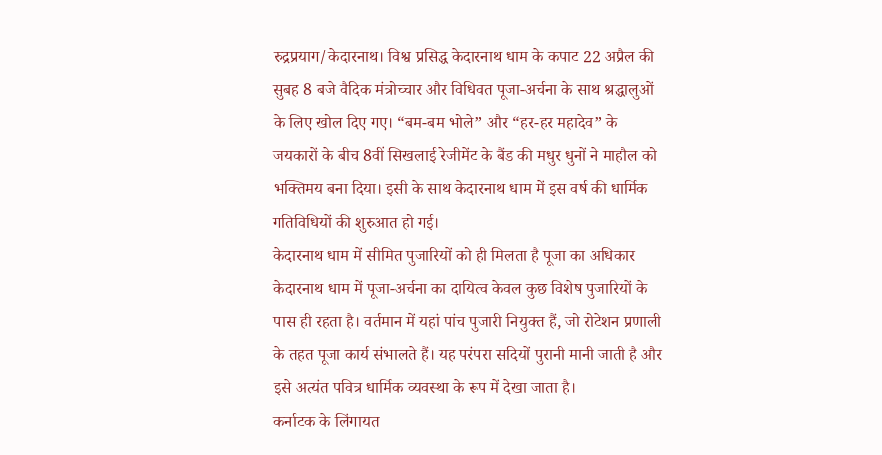रुद्रप्रयाग/केदारनाथ। विश्व प्रसिद्ध केदारनाथ धाम के कपाट 22 अप्रैल की सुबह 8 बजे वैदिक मंत्रोच्चार और विधिवत पूजा-अर्चना के साथ श्रद्धालुओं के लिए खोल दिए गए। “बम-बम भोले” और “हर-हर महादेव” के जयकारों के बीच 8वीं सिखलाई रेजीमेंट के बैंड की मधुर धुनों ने माहौल को भक्तिमय बना दिया। इसी के साथ केदारनाथ धाम में इस वर्ष की धार्मिक गतिविधियों की शुरुआत हो गई।
केदारनाथ धाम में सीमित पुजारियों को ही मिलता है पूजा का अधिकार
केदारनाथ धाम में पूजा-अर्चना का दायित्व केवल कुछ विशेष पुजारियों के पास ही रहता है। वर्तमान में यहां पांच पुजारी नियुक्त हैं, जो रोटेशन प्रणाली के तहत पूजा कार्य संभालते हैं। यह परंपरा सदियों पुरानी मानी जाती है और इसे अत्यंत पवित्र धार्मिक व्यवस्था के रूप में देखा जाता है।
कर्नाटक के लिंगायत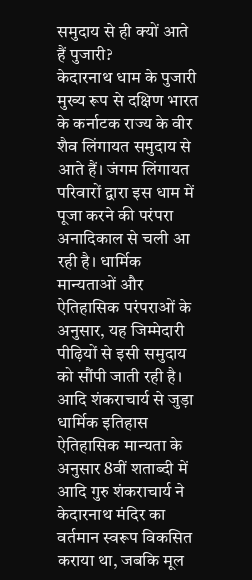समुदाय से ही क्यों आते हैं पुजारी?
केदारनाथ धाम के पुजारी मुख्य रूप से दक्षिण भारत के कर्नाटक राज्य के वीर शैव लिंगायत समुदाय से आते हैं। जंगम लिंगायत परिवारों द्वारा इस धाम में पूजा करने की परंपरा अनादिकाल से चली आ रही है। धार्मिक मान्यताओं और ऐतिहासिक परंपराओं के अनुसार, यह जिम्मेदारी पीढ़ियों से इसी समुदाय को सौंपी जाती रही है।
आदि शंकराचार्य से जुड़ा धार्मिक इतिहास
ऐतिहासिक मान्यता के अनुसार 8वीं शताब्दी में आदि गुरु शंकराचार्य ने केदारनाथ मंदिर का वर्तमान स्वरूप विकसित कराया था, जबकि मूल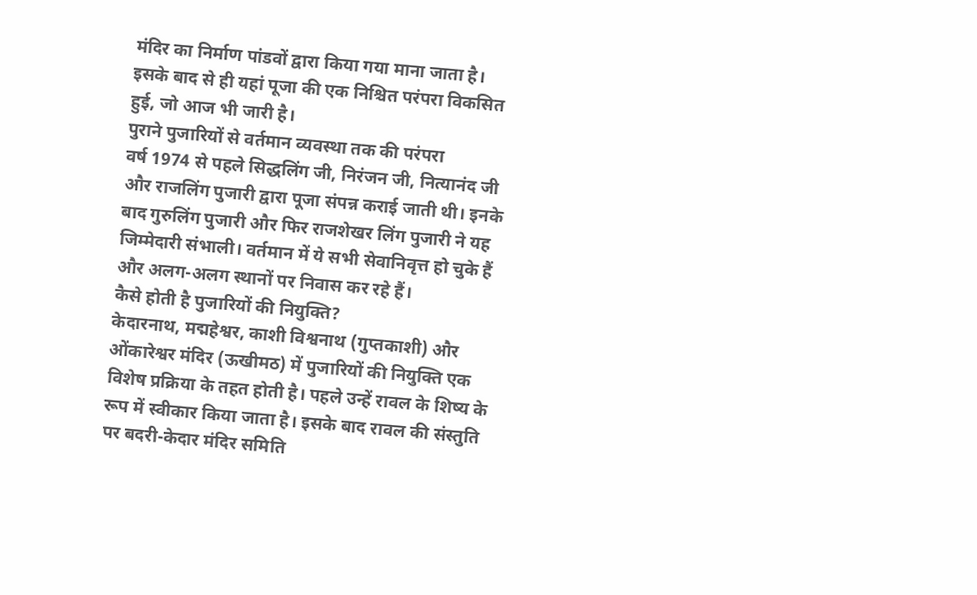मंदिर का निर्माण पांडवों द्वारा किया गया माना जाता है। इसके बाद से ही यहां पूजा की एक निश्चित परंपरा विकसित हुई, जो आज भी जारी है।
पुराने पुजारियों से वर्तमान व्यवस्था तक की परंपरा
वर्ष 1974 से पहले सिद्धलिंग जी, निरंजन जी, नित्यानंद जी और राजलिंग पुजारी द्वारा पूजा संपन्न कराई जाती थी। इनके बाद गुरुलिंग पुजारी और फिर राजशेखर लिंग पुजारी ने यह जिम्मेदारी संभाली। वर्तमान में ये सभी सेवानिवृत्त हो चुके हैं और अलग-अलग स्थानों पर निवास कर रहे हैं।
कैसे होती है पुजारियों की नियुक्ति?
केदारनाथ, मद्महेश्वर, काशी विश्वनाथ (गुप्तकाशी) और ओंकारेश्वर मंदिर (ऊखीमठ) में पुजारियों की नियुक्ति एक विशेष प्रक्रिया के तहत होती है। पहले उन्हें रावल के शिष्य के रूप में स्वीकार किया जाता है। इसके बाद रावल की संस्तुति पर बदरी-केदार मंदिर समिति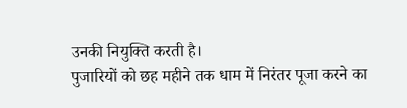उनकी नियुक्ति करती है।
पुजारियों को छह महीने तक धाम में निरंतर पूजा करने का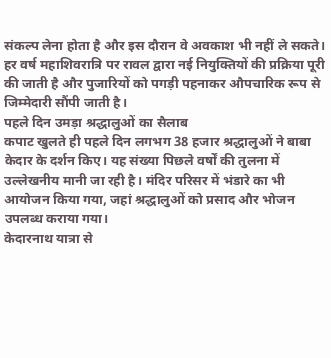संकल्प लेना होता है और इस दौरान वे अवकाश भी नहीं ले सकते। हर वर्ष महाशिवरात्रि पर रावल द्वारा नई नियुक्तियों की प्रक्रिया पूरी की जाती है और पुजारियों को पगड़ी पहनाकर औपचारिक रूप से जिम्मेदारी सौंपी जाती है।
पहले दिन उमड़ा श्रद्धालुओं का सैलाब
कपाट खुलते ही पहले दिन लगभग 38 हजार श्रद्धालुओं ने बाबा केदार के दर्शन किए। यह संख्या पिछले वर्षों की तुलना में उल्लेखनीय मानी जा रही है। मंदिर परिसर में भंडारे का भी आयोजन किया गया, जहां श्रद्धालुओं को प्रसाद और भोजन उपलब्ध कराया गया।
केदारनाथ यात्रा से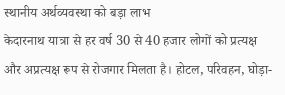स्थानीय अर्थव्यवस्था को बड़ा लाभ
केदारनाथ यात्रा से हर वर्ष 30 से 40 हजार लोगों को प्रत्यक्ष और अप्रत्यक्ष रूप से रोजगार मिलता है। होटल, परिवहन, घोड़ा-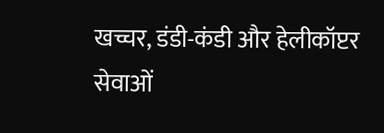खच्चर, डंडी-कंडी और हेलीकॉप्टर सेवाओं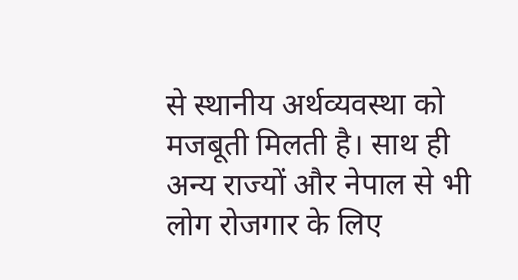से स्थानीय अर्थव्यवस्था को मजबूती मिलती है। साथ ही अन्य राज्यों और नेपाल से भी लोग रोजगार के लिए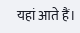यहां आते हैं।